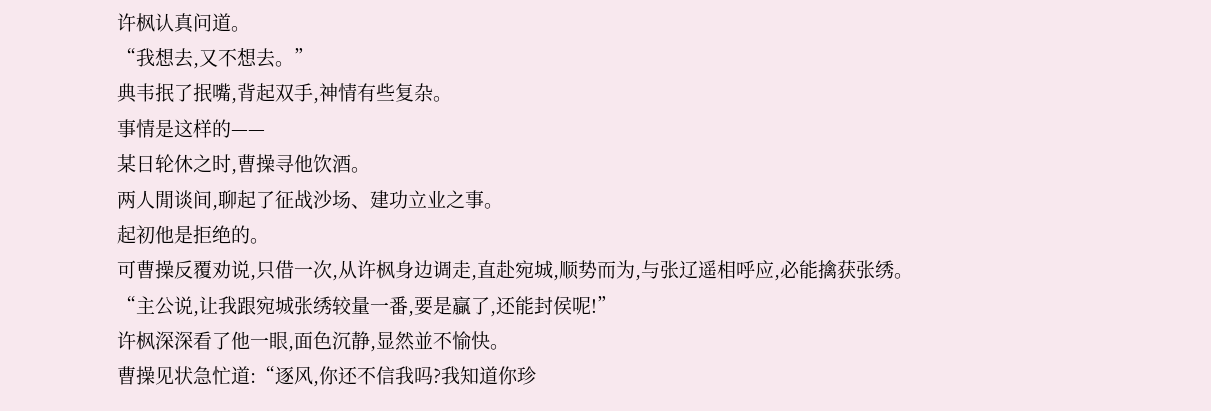许枫认真问道。
“我想去,又不想去。”
典韦抿了抿嘴,背起双手,神情有些复杂。
事情是这样的——
某日轮休之时,曹操寻他饮酒。
两人閒谈间,聊起了征战沙场、建功立业之事。
起初他是拒绝的。
可曹操反覆劝说,只借一次,从许枫身边调走,直赴宛城,顺势而为,与张辽遥相呼应,必能擒获张绣。
“主公说,让我跟宛城张绣较量一番,要是贏了,还能封侯呢!”
许枫深深看了他一眼,面色沉静,显然並不愉快。
曹操见状急忙道:“逐风,你还不信我吗?我知道你珍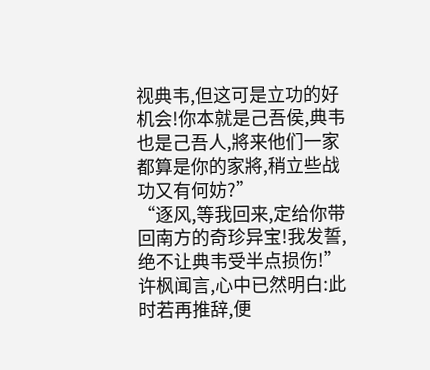视典韦,但这可是立功的好机会!你本就是己吾侯,典韦也是己吾人,將来他们一家都算是你的家將,稍立些战功又有何妨?”
“逐风,等我回来,定给你带回南方的奇珍异宝!我发誓,绝不让典韦受半点损伤!”
许枫闻言,心中已然明白:此时若再推辞,便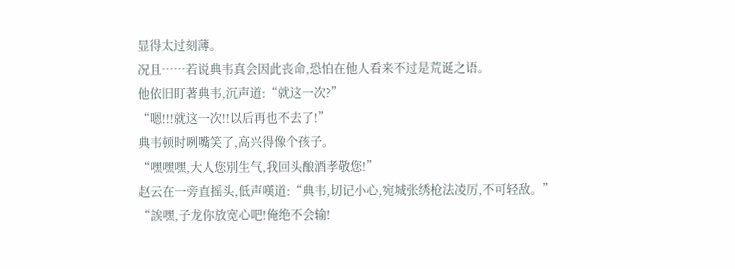显得太过刻薄。
况且……若说典韦真会因此丧命,恐怕在他人看来不过是荒诞之语。
他依旧盯著典韦,沉声道:“就这一次?”
“嗯!!!就这一次!!以后再也不去了!”
典韦顿时咧嘴笑了,高兴得像个孩子。
“嘿嘿嘿,大人您別生气,我回头酿酒孝敬您!”
赵云在一旁直摇头,低声嘆道:“典韦,切记小心,宛城张绣枪法凌厉,不可轻敌。”
“誒嘿,子龙你放宽心吧!俺绝不会输!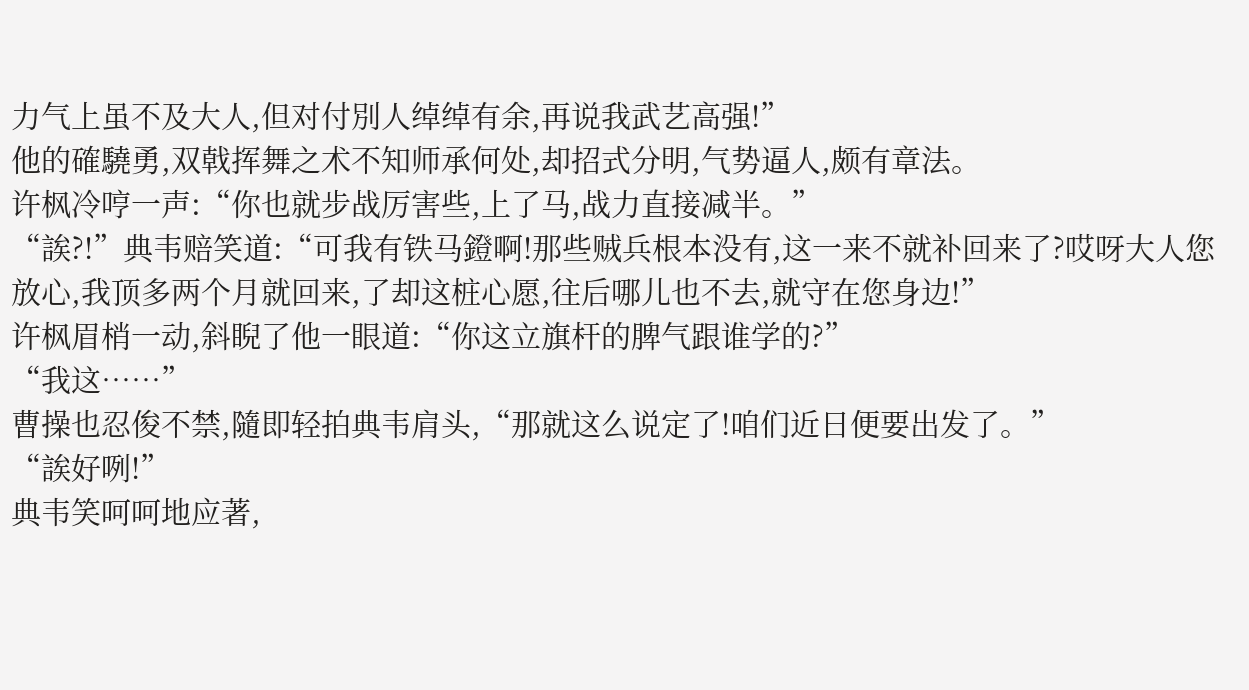力气上虽不及大人,但对付別人绰绰有余,再说我武艺高强!”
他的確驍勇,双戟挥舞之术不知师承何处,却招式分明,气势逼人,颇有章法。
许枫冷哼一声:“你也就步战厉害些,上了马,战力直接减半。”
“誒?!”典韦赔笑道:“可我有铁马鐙啊!那些贼兵根本没有,这一来不就补回来了?哎呀大人您放心,我顶多两个月就回来,了却这桩心愿,往后哪儿也不去,就守在您身边!”
许枫眉梢一动,斜睨了他一眼道:“你这立旗杆的脾气跟谁学的?”
“我这……”
曹操也忍俊不禁,隨即轻拍典韦肩头,“那就这么说定了!咱们近日便要出发了。”
“誒好咧!”
典韦笑呵呵地应著,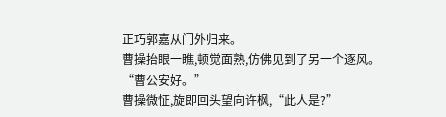正巧郭嘉从门外归来。
曹操抬眼一瞧,顿觉面熟,仿佛见到了另一个逐风。
“曹公安好。”
曹操微怔,旋即回头望向许枫,“此人是?”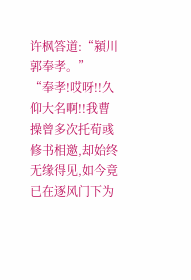许枫答道:“潁川郭奉孝。”
“奉孝!哎呀!!久仰大名啊!!我曹操曾多次托荀彧修书相邀,却始终无缘得见,如今竟已在逐风门下为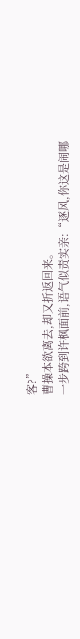客?”
曹操本欲离去,却又折返回来。
一步跨到许枫面前,语气似责实亲:“逐风,你这是闹哪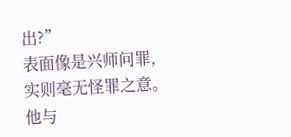出?”
表面像是兴师问罪,实则毫无怪罪之意。
他与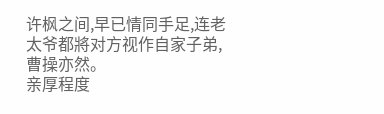许枫之间,早已情同手足,连老太爷都將对方视作自家子弟,曹操亦然。
亲厚程度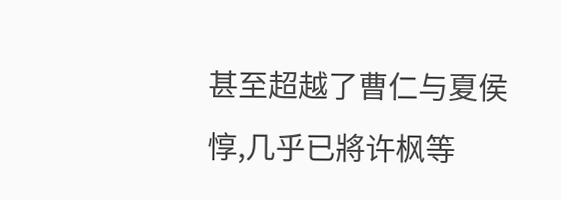甚至超越了曹仁与夏侯惇,几乎已將许枫等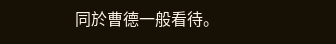同於曹德一般看待。